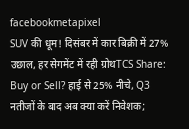facebookmetapixel
SUV की धूम! दिसंबर में कार बिक्री में 27% उछाल, हर सेगमेंट में रही ग्रोथTCS Share: Buy or Sell? हाई से 25% नीचे, Q3 नतीजों के बाद अब क्या करें निवेशक;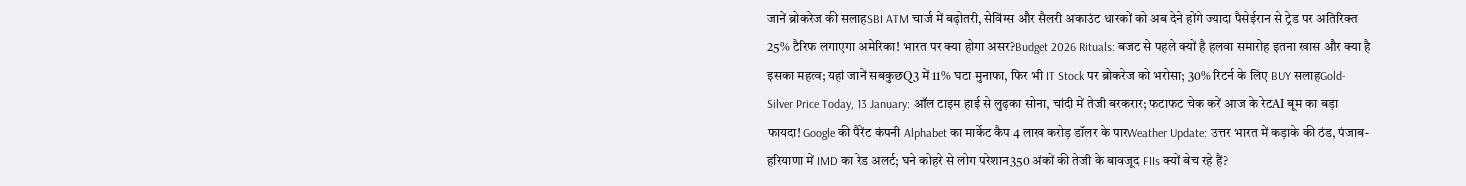जानें ब्रोकरेज की सलाहSBI ATM चार्ज में बढ़ोतरी, सेविंग्स और सैलरी अकाउंट धारकों को अब देने होंगे ज्यादा पैसेईरान से ट्रेड पर अतिरिक्त 25% टैरिफ लगाएगा अमेरिका! भारत पर क्या होगा असर?Budget 2026 Rituals: बजट से पहले क्यों है हलवा समारोह इतना खास और क्या है इसका महत्व; यहां जानें सबकुछQ3 में 11% घटा मुनाफा, फिर भी IT Stock पर ब्रोकरेज को भरोसा; 30% रिटर्न के लिए BUY सलाहGold-Silver Price Today, 13 January: ऑल टाइम हाई से लुढ़का सोना, चांदी में तेजी बरकरार; फटाफट चेक करें आज के रेटAI बूम का बड़ा फायदा! Google की पैरेंट कंपनी Alphabet का मार्केट कैप 4 लाख करोड़ डॉलर के पारWeather Update: उत्तर भारत में कड़ाके की ठंड, पंजाब-हरियाणा में IMD का रेड अलर्ट; घने कोहरे से लोग परेशान350 अंकों की तेजी के बावजूद FIIs क्यों बेच रहे हैं?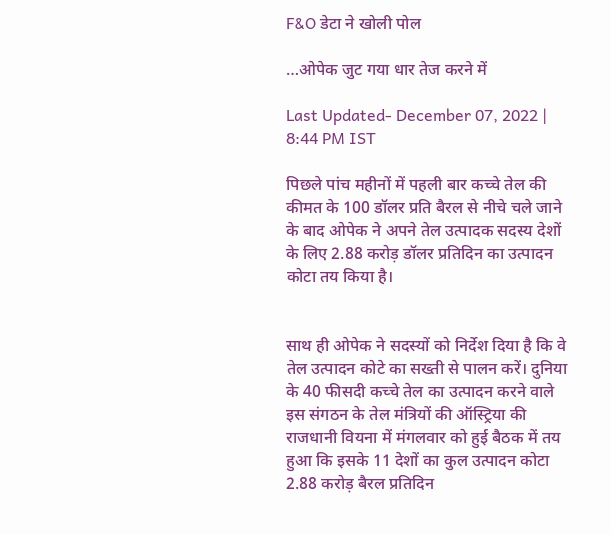F&O डेटा ने खोली पोल

…ओपेक जुट गया धार तेज करने में

Last Updated- December 07, 2022 | 8:44 PM IST

पिछले पांच महीनों में पहली बार कच्चे तेल की कीमत के 100 डॉलर प्रति बैरल से नीचे चले जाने के बाद ओपेक ने अपने तेल उत्पादक सदस्य देशों के लिए 2.88 करोड़ डॉलर प्रतिदिन का उत्पादन कोटा तय किया है।


साथ ही ओपेक ने सदस्यों को निर्देश दिया है कि वे तेल उत्पादन कोटे का सख्ती से पालन करें। दुनिया के 40 फीसदी कच्चे तेल का उत्पादन करने वाले इस संगठन के तेल मंत्रियों की ऑस्ट्रिया की राजधानी वियना में मंगलवार को हुई बैठक में तय हुआ कि इसके 11 देशों का कुल उत्पादन कोटा 2.88 करोड़ बैरल प्रतिदिन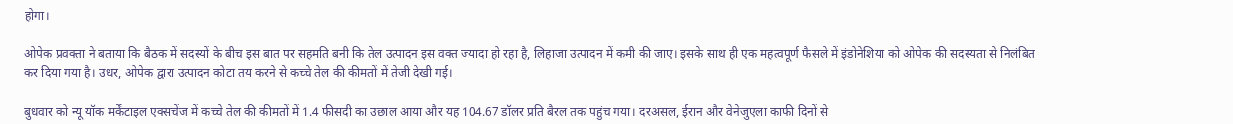होगा।

ओपेक प्रवक्ता ने बताया कि बैठक में सदस्यों के बीच इस बात पर सहमति बनी कि तेल उत्पादन इस वक्त ज्यादा हो रहा है, लिहाजा उत्पादन में कमी की जाए। इसके साथ ही एक महत्वपूर्ण फैसले में इंडोनेशिया को ओपेक की सदस्यता से निलंबित कर दिया गया है। उधर, ओपेक द्वारा उत्पादन कोटा तय करने से कच्चे तेल की कीमतों में तेजी देखी गई।

बुधवार को न्यू यॉक मर्केंटाइल एक्सचेंज में कच्चे तेल की कीमतों में 1.4 फीसदी का उछाल आया और यह 104.67 डॉलर प्रति बैरल तक पहुंच गया। दरअसल, ईरान और वेनेजुएला काफी दिनों से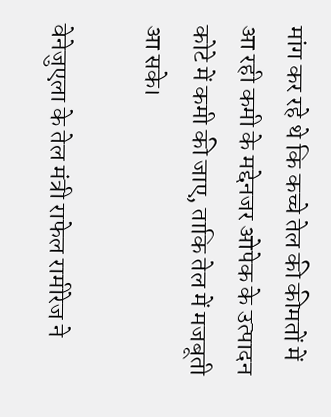मांग कर रहे थे कि कच्चे तेल की कीमतों में आ रही कमी के मद्देनजर ओपेक के उत्पादन कोटे में कमी की जाए, ताकि तेल में मजबूती आ सके।

वेनेजुएला के तेल मंत्री राफेल रामीरेज ने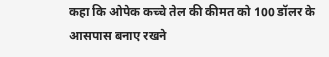कहा कि ओपेक कच्चे तेल की कीमत को 100 डॉलर के आसपास बनाए रखने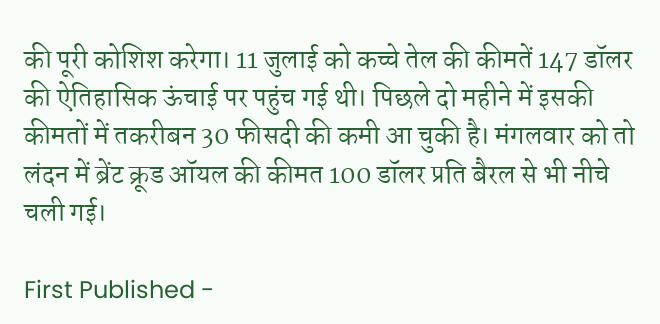की पूरी कोशिश करेगा। 11 जुलाई को कच्चे तेल की कीमतें 147 डॉलर की ऐतिहासिक ऊंचाई पर पहुंच गई थी। पिछले दो महीने में इसकी कीमतों में तकरीबन 30 फीसदी की कमी आ चुकी है। मंगलवार को तो लंदन में ब्रेंट क्रूड ऑयल की कीमत 100 डॉलर प्रति बैरल से भी नीचे चली गई।

First Published -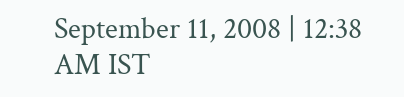September 11, 2008 | 12:38 AM IST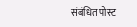संबंधित पोस्ट